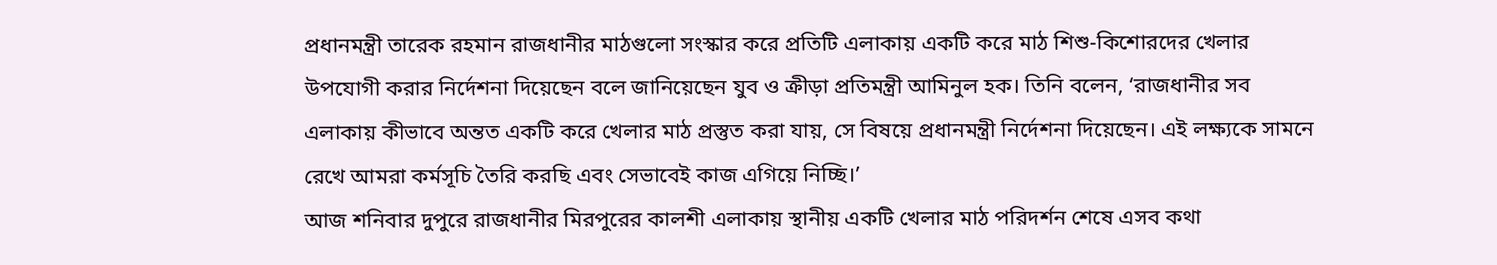প্রধানমন্ত্রী তারেক রহমান রাজধানীর মাঠগুলো সংস্কার করে প্রতিটি এলাকায় একটি করে মাঠ শিশু-কিশোরদের খেলার উপযোগী করার নির্দেশনা দিয়েছেন বলে জানিয়েছেন যুব ও ক্রীড়া প্রতিমন্ত্রী আমিনুল হক। তিনি বলেন, ‘রাজধানীর সব এলাকায় কীভাবে অন্তত একটি করে খেলার মাঠ প্রস্তুত করা যায়, সে বিষয়ে প্রধানমন্ত্রী নির্দেশনা দিয়েছেন। এই লক্ষ্যকে সামনে রেখে আমরা কর্মসূচি তৈরি করছি এবং সেভাবেই কাজ এগিয়ে নিচ্ছি।’
আজ শনিবার দুপুরে রাজধানীর মিরপুরের কালশী এলাকায় স্থানীয় একটি খেলার মাঠ পরিদর্শন শেষে এসব কথা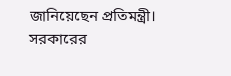জানিয়েছেন প্রতিমন্ত্রী।
সরকারের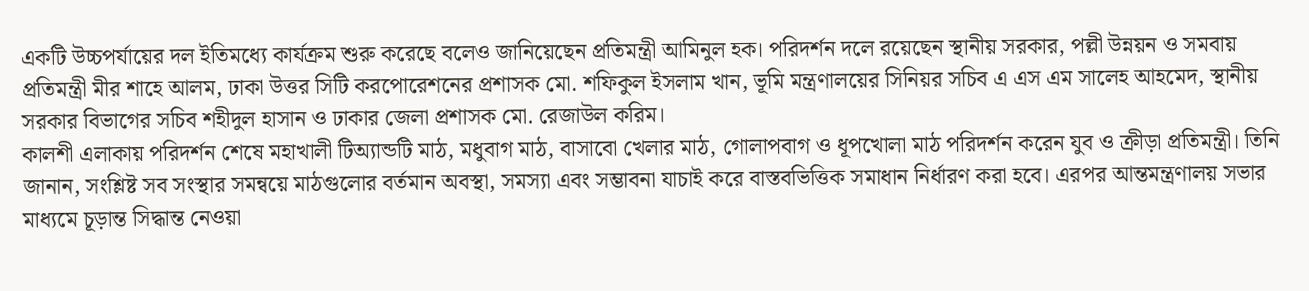একটি উচ্চপর্যায়ের দল ইতিমধ্যে কার্যক্রম শুরু করেছে বলেও জানিয়েছেন প্রতিমন্ত্রী আমিনুল হক। পরিদর্শন দলে রয়েছেন স্থানীয় সরকার, পল্লী উন্নয়ন ও সমবায় প্রতিমন্ত্রী মীর শাহে আলম, ঢাকা উত্তর সিটি করপোরেশনের প্রশাসক মো. শফিকুল ইসলাম খান, ভূমি মন্ত্রণালয়ের সিনিয়র সচিব এ এস এম সালেহ আহমেদ, স্থানীয় সরকার বিভাগের সচিব শহীদুল হাসান ও ঢাকার জেলা প্রশাসক মো. রেজাউল করিম।
কালশী এলাকায় পরিদর্শন শেষে মহাখালী টিঅ্যান্ডটি মাঠ, মধুবাগ মাঠ, বাসাবো খেলার মাঠ, গোলাপবাগ ও ধূপখোলা মাঠ পরিদর্শন করেন যুব ও ক্রীড়া প্রতিমন্ত্রী। তিনি জানান, সংশ্লিষ্ট সব সংস্থার সমন্বয়ে মাঠগুলোর বর্তমান অবস্থা, সমস্যা এবং সম্ভাবনা যাচাই করে বাস্তবভিত্তিক সমাধান নির্ধারণ করা হবে। এরপর আন্তমন্ত্রণালয় সভার মাধ্যমে চূড়ান্ত সিদ্ধান্ত নেওয়া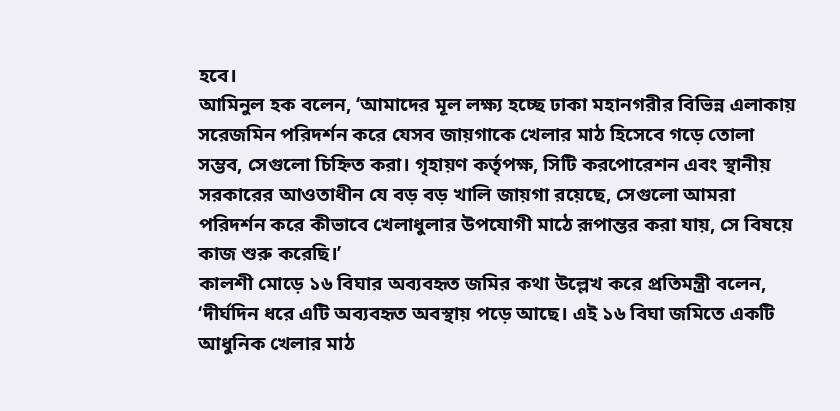হবে।
আমিনুল হক বলেন, ‘আমাদের মূল লক্ষ্য হচ্ছে ঢাকা মহানগরীর বিভিন্ন এলাকায় সরেজমিন পরিদর্শন করে যেসব জায়গাকে খেলার মাঠ হিসেবে গড়ে তোলা সম্ভব, সেগুলো চিহ্নিত করা। গৃহায়ণ কর্তৃপক্ষ, সিটি করপোরেশন এবং স্থানীয় সরকারের আওতাধীন যে বড় বড় খালি জায়গা রয়েছে, সেগুলো আমরা পরিদর্শন করে কীভাবে খেলাধুলার উপযোগী মাঠে রূপান্তর করা যায়, সে বিষয়ে কাজ শুরু করেছি।’
কালশী মোড়ে ১৬ বিঘার অব্যবহৃত জমির কথা উল্লেখ করে প্রতিমন্ত্রী বলেন, ‘দীর্ঘদিন ধরে এটি অব্যবহৃত অবস্থায় পড়ে আছে। এই ১৬ বিঘা জমিতে একটি আধুনিক খেলার মাঠ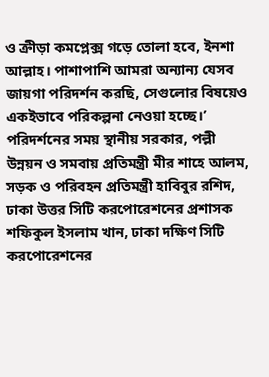ও ক্রীড়া কমপ্লেক্স গড়ে তোলা হবে, ইনশা আল্লাহ। পাশাপাশি আমরা অন্যান্য যেসব জায়গা পরিদর্শন করছি, সেগুলোর বিষয়েও একইভাবে পরিকল্পনা নেওয়া হচ্ছে।’
পরিদর্শনের সময় স্থানীয় সরকার, পল্লী উন্নয়ন ও সমবায় প্রতিমন্ত্রী মীর শাহে আলম, সড়ক ও পরিবহন প্রতিমন্ত্রী হাবিবুর রশিদ, ঢাকা উত্তর সিটি করপোরেশনের প্রশাসক শফিকুল ইসলাম খান, ঢাকা দক্ষিণ সিটি করপোরেশনের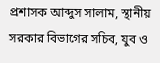প্রশাসক আব্দুস সালাম, স্থানীয় সরকার বিভাগের সচিব, যুব ও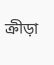ক্রীড়া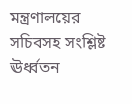মন্ত্রণালয়ের সচিবসহ সংশ্লিষ্ট ঊর্ধ্বতন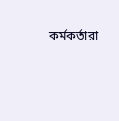কর্মকর্তারা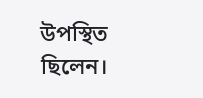উপস্থিত ছিলেন।